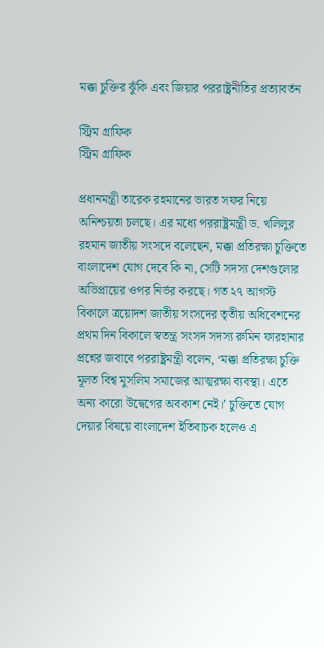মক্কা চুক্তির ঝুঁকি এবং জিয়ার পররাষ্ট্রনীতির প্রত্যাবর্তন

স্ট্রিম গ্রাফিক
স্ট্রিম গ্রাফিক

প্রধানমন্ত্রী তারেক রহমানের ভারত সফর নিয়ে অনিশ্চয়তা চলছে। এর মধ্যে পররাষ্ট্রমন্ত্রী ড. খলিলুর রহমান জাতীয় সংসদে বলেছেন, মক্কা প্রতিরক্ষা চুক্তিতে বাংলাদেশ যোগ দেবে কি না, সেটি সদস্য দেশগুলোর অভিপ্রায়ের ওপর নির্ভর করছে। গত ২৭ আগস্ট বিকালে ত্রয়োদশ জাতীয় সংসদের তৃতীয় অধিবেশনের প্রথম দিন বিকালে স্বতন্ত্র সংসদ সদস্য রুমিন ফারহানার প্রশ্নের জবাবে পররাষ্ট্রমন্ত্রী বলেন, ‘মক্কা প্রতিরক্ষা চুক্তি মূলত বিশ্ব মুসলিম সমাজের আত্মরক্ষা ব্যবস্থা। এতে অন্য কারো উদ্বেগের অবকাশ নেই।’ চুক্তিতে যোগ দেয়ার বিষয়ে বাংলাদেশ ইতিবাচক হলেও এ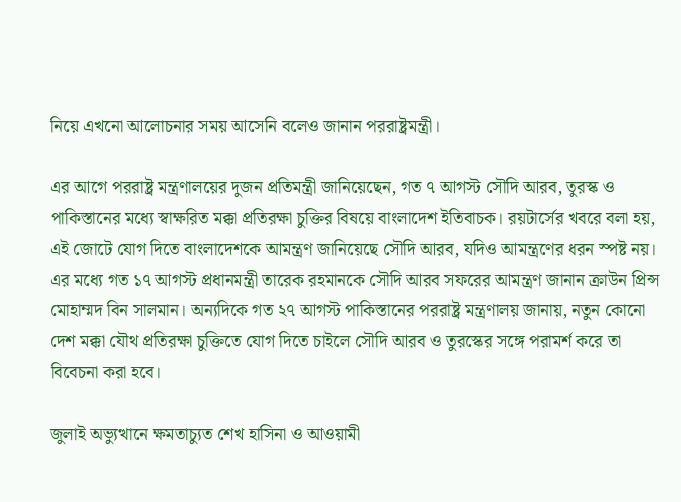নিয়ে এখনো আলোচনার সময় আসেনি বলেও জানান পররাষ্ট্রমন্ত্রী।

এর আগে পররাষ্ট্র মন্ত্রণালয়ের দুজন প্রতিমন্ত্রী জানিয়েছেন, গত ৭ আগস্ট সৌদি আরব, তুরস্ক ও পাকিস্তানের মধ্যে স্বাক্ষরিত মক্কা প্রতিরক্ষা চুক্তির বিষয়ে বাংলাদেশ ইতিবাচক। রয়টার্সের খবরে বলা হয়, এই জোটে যোগ দিতে বাংলাদেশকে আমন্ত্রণ জানিয়েছে সৌদি আরব, যদিও আমন্ত্রণের ধরন স্পষ্ট নয়। এর মধ্যে গত ১৭ আগস্ট প্রধানমন্ত্রী তারেক রহমানকে সৌদি আরব সফরের আমন্ত্রণ জানান ক্রাউন প্রিন্স মোহাম্মদ বিন সালমান। অন্যদিকে গত ২৭ আগস্ট পাকিস্তানের পররাষ্ট্র মন্ত্রণালয় জানায়, নতুন কোনো দেশ মক্কা যৌথ প্রতিরক্ষা চুক্তিতে যোগ দিতে চাইলে সৌদি আরব ও তুরস্কের সঙ্গে পরামর্শ করে তা বিবেচনা করা হবে।

জুলাই অভ্যুত্থানে ক্ষমতাচ্যুত শেখ হাসিনা ও আওয়ামী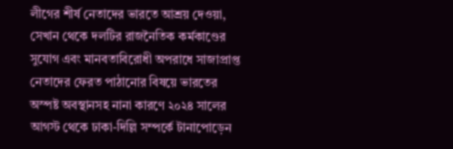লীগের শীর্ষ নেতাদের ভারতে আশ্রয় দেওয়া, সেখান থেকে দলটির রাজনৈতিক কর্মকাণ্ডের সুযোগ এবং মানবতাবিরোধী অপরাধে সাজাপ্রাপ্ত নেতাদের ফেরত পাঠানোর বিষয়ে ভারতের অস্পষ্ট অবস্থানসহ নানা কারণে ২০২৪ সালের আগস্ট থেকে ঢাকা-দিল্লি সম্পর্কে টানাপোড়েন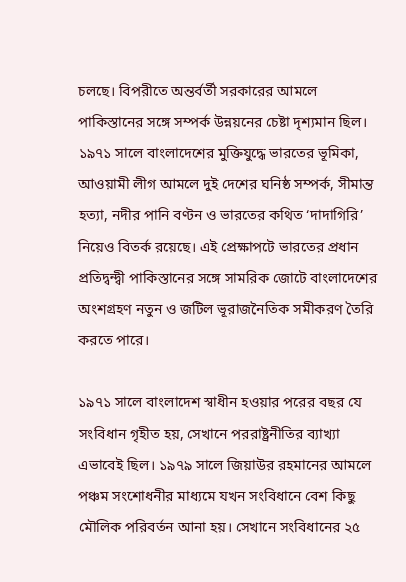চলছে। বিপরীতে অন্তর্বর্তী সরকারের আমলে পাকিস্তানের সঙ্গে সম্পর্ক উন্নয়নের চেষ্টা দৃশ্যমান ছিল। ১৯৭১ সালে বাংলাদেশের মুক্তিযুদ্ধে ভারতের ভূমিকা, আওয়ামী লীগ আমলে দুই দেশের ঘনিষ্ঠ সম্পর্ক, সীমান্ত হত্যা, নদীর পানি বণ্টন ও ভারতের কথিত ‘দাদাগিরি’ নিয়েও বিতর্ক রয়েছে। এই প্রেক্ষাপটে ভারতের প্রধান প্রতিদ্বন্দ্বী পাকিস্তানের সঙ্গে সামরিক জোটে বাংলাদেশের অংশগ্রহণ নতুন ও জটিল ভূরাজনৈতিক সমীকরণ তৈরি করতে পারে।

১৯৭১ সালে বাংলাদেশ স্বাধীন হওয়ার পরের বছর যে সংবিধান গৃহীত হয়, সেখানে পররাষ্ট্রনীতির ব্যাখ্যা এভাবেই ছিল। ১৯৭৯ সালে জিয়াউর রহমানের আমলে পঞ্চম সংশোধনীর মাধ্যমে যখন সংবিধানে বেশ কিছু মৌলিক পরিবর্তন আনা হয়। সেখানে সংবিধানের ২৫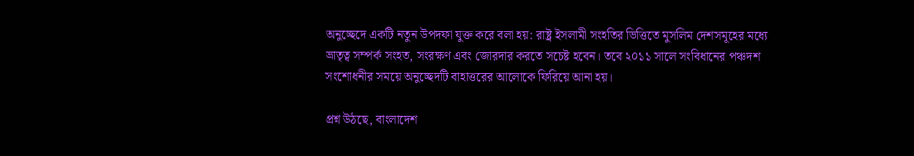অনুচ্ছেদে একটি নতুন উপদফা যুক্ত করে বলা হয়: রাষ্ট্র ইসলামী সংহতির ভিত্তিতে মুসলিম দেশসমূহের মধ্যে ভ্রাতৃত্ব সম্পর্ক সংহত, সংরক্ষণ এবং জোরদার করতে সচেষ্ট হবেন। তবে ২০১১ সালে সংবিধানের পঞ্চদশ সংশোধনীর সময়ে অনুচ্ছেদটি বাহাত্তরের আলোকে ফিরিয়ে আনা হয়।

প্রশ্ন উঠছে, বাংলাদেশ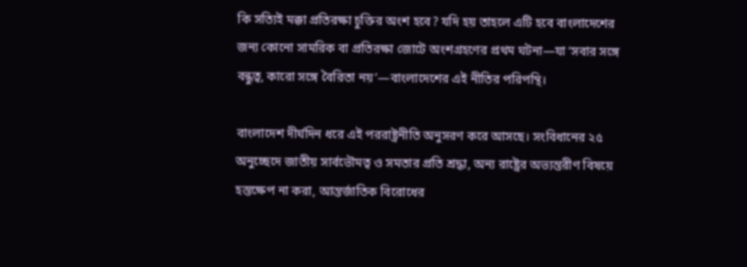কি সত্যিই মক্কা প্রতিরক্ষা চুক্তির অংশ হবে? যদি হয় তাহলে এটি হবে বাংলাদেশের জন্য কোনো সামরিক বা প্রতিরক্ষা জোটে অংশগ্রহণের প্রথম ঘটনা—যা ‘সবার সঙ্গে বন্ধুত্ব, কারো সঙ্গে বৈরিতা নয়’—বাংলাদেশের এই নীতির পরিপন্থি।

বাংলাদেশ দীর্ঘদিন ধরে এই পররাষ্ট্রনীতি অনুসরণ করে আসছে। সংবিধানের ২৫ অনুচ্ছেদে জাতীয় সার্বভৌমত্ব ও সমতার প্রতি শ্রদ্ধা, অন্য রাষ্ট্রের অভ্যন্তরীণ বিষয়ে হস্তক্ষেপ না করা, আন্তর্জাতিক বিরোধের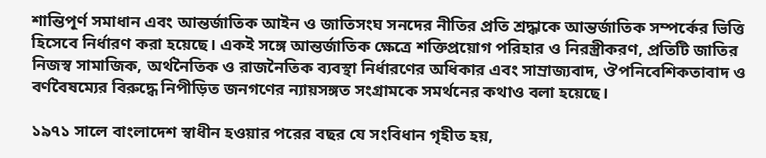শান্তিপূর্ণ সমাধান এবং আন্তর্জাতিক আইন ও জাতিসংঘ সনদের নীতির প্রতি শ্রদ্ধাকে আন্তর্জাতিক সম্পর্কের ভিত্তি হিসেবে নির্ধারণ করা হয়েছে। একই সঙ্গে আন্তর্জাতিক ক্ষেত্রে শক্তিপ্রয়োগ পরিহার ও নিরস্ত্রীকরণ, প্রতিটি জাতির নিজস্ব সামাজিক, অর্থনৈতিক ও রাজনৈতিক ব্যবস্থা নির্ধারণের অধিকার এবং সাম্রাজ্যবাদ, ঔপনিবেশিকতাবাদ ও বর্ণবৈষম্যের বিরুদ্ধে নিপীড়িত জনগণের ন্যায়সঙ্গত সংগ্রামকে সমর্থনের কথাও বলা হয়েছে।

১৯৭১ সালে বাংলাদেশ স্বাধীন হওয়ার পরের বছর যে সংবিধান গৃহীত হয়,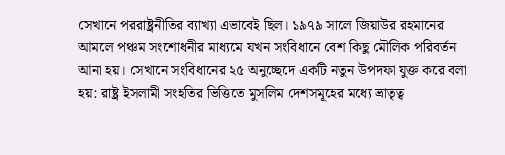সেখানে পররাষ্ট্রনীতির ব্যাখ্যা এভাবেই ছিল। ১৯৭৯ সালে জিয়াউর রহমানের আমলে পঞ্চম সংশোধনীর মাধ্যমে যখন সংবিধানে বেশ কিছু মৌলিক পরিবর্তন আনা হয়। সেখানে সংবিধানের ২৫ অনুচ্ছেদে একটি নতুন উপদফা যুক্ত করে বলা হয়: রাষ্ট্র ইসলামী সংহতির ভিত্তিতে মুসলিম দেশসমূহের মধ্যে ভ্রাতৃত্ব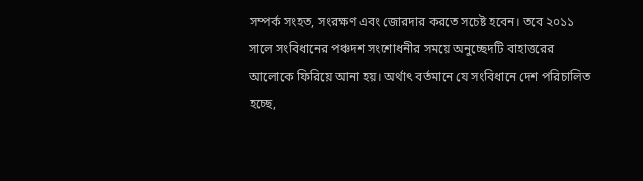সম্পর্ক সংহত, সংরক্ষণ এবং জোরদার করতে সচেষ্ট হবেন। তবে ২০১১ সালে সংবিধানের পঞ্চদশ সংশোধনীর সময়ে অনুচ্ছেদটি বাহাত্তরের আলোকে ফিরিয়ে আনা হয়। অর্থাৎ বর্তমানে যে সংবিধানে দেশ পরিচালিত হচ্ছে,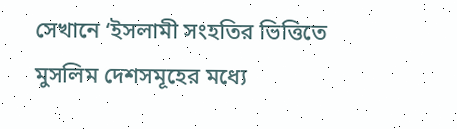সেখানে ‘ইসলামী সংহতির ভিত্তিতে মুসলিম দেশসমূহের মধ্যে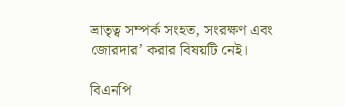ভ্রাতৃত্ব সম্পর্ক সংহত, সংরক্ষণ এবং জোরদার’ করার বিষয়টি নেই।

বিএনপি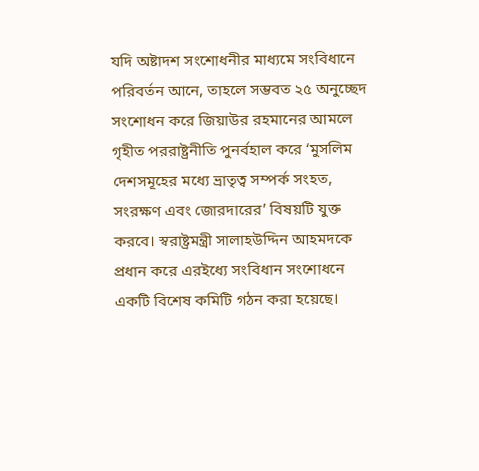যদি অষ্টাদশ সংশোধনীর মাধ্যমে সংবিধানে পরিবর্তন আনে, তাহলে সম্ভবত ২৫ অনুচ্ছেদ সংশোধন করে জিয়াউর রহমানের আমলে গৃহীত পররাষ্ট্রনীতি পুনর্বহাল করে ‘মুসলিম দেশসমূহের মধ্যে ভ্রাতৃত্ব সম্পর্ক সংহত, সংরক্ষণ এবং জোরদারের’ বিষয়টি যুক্ত করবে। স্বরাষ্ট্রমন্ত্রী সালাহউদ্দিন আহমদকে প্রধান করে এরইধ্যে সংবিধান সংশোধনে একটি বিশেষ কমিটি গঠন করা হয়েছে।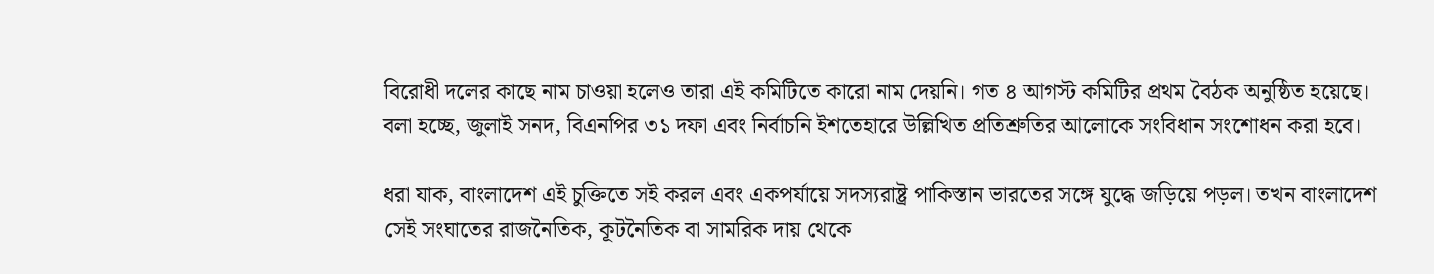বিরোধী দলের কাছে নাম চাওয়া হলেও তারা এই কমিটিতে কারো নাম দেয়নি। গত ৪ আগস্ট কমিটির প্রথম বৈঠক অনুষ্ঠিত হয়েছে। বলা হচ্ছে, জুলাই সনদ, বিএনপির ৩১ দফা এবং নির্বাচনি ইশতেহারে উল্লিখিত প্রতিশ্রুতির আলোকে সংবিধান সংশোধন করা হবে।

ধরা যাক, বাংলাদেশ এই চুক্তিতে সই করল এবং একপর্যায়ে সদস্যরাষ্ট্র পাকিস্তান ভারতের সঙ্গে যুদ্ধে জড়িয়ে পড়ল। তখন বাংলাদেশ সেই সংঘাতের রাজনৈতিক, কূটনৈতিক বা সামরিক দায় থেকে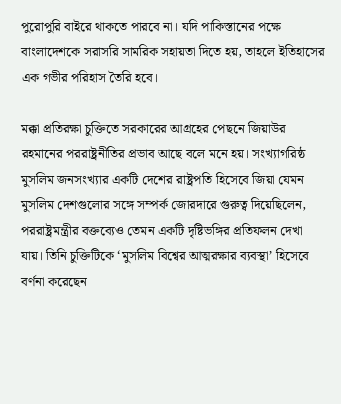পুরোপুরি বাইরে থাকতে পারবে না। যদি পাকিস্তানের পক্ষে বাংলাদেশকে সরাসরি সামরিক সহায়তা দিতে হয়, তাহলে ইতিহাসের এক গভীর পরিহাস তৈরি হবে।

মক্কা প্রতিরক্ষা চুক্তিতে সরকারের আগ্রহের পেছনে জিয়াউর রহমানের পররাষ্ট্রনীতির প্রভাব আছে বলে মনে হয়। সংখ্যাগরিষ্ঠ মুসলিম জনসংখ্যার একটি দেশের রাষ্ট্রপতি হিসেবে জিয়া যেমন মুসলিম দেশগুলোর সঙ্গে সম্পর্ক জোরদারে গুরুত্ব দিয়েছিলেন, পররাষ্ট্রমন্ত্রীর বক্তব্যেও তেমন একটি দৃষ্টিভঙ্গির প্রতিফলন দেখা যায়। তিনি চুক্তিটিকে ‘মুসলিম বিশ্বের আত্মরক্ষার ব্যবস্থা’ হিসেবে বর্ণনা করেছেন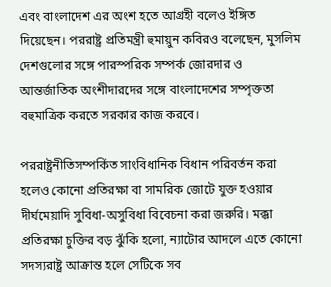এবং বাংলাদেশ এর অংশ হতে আগ্রহী বলেও ইঙ্গিত দিয়েছেন। পররাষ্ট্র প্রতিমন্ত্রী হুমায়ুন কবিরও বলেছেন, মুসলিম দেশগুলোর সঙ্গে পারস্পরিক সম্পর্ক জোরদার ও আন্তর্জাতিক অংশীদারদের সঙ্গে বাংলাদেশের সম্পৃক্ততা বহুমাত্রিক করতে সরকার কাজ করবে।

পররাষ্ট্রনীতিসম্পর্কিত সাংবিধানিক বিধান পরিবর্তন করা হলেও কোনো প্রতিরক্ষা বা সামরিক জোটে যুক্ত হওয়ার দীর্ঘমেয়াদি সুবিধা-অসুবিধা বিবেচনা করা জরুরি। মক্কা প্রতিরক্ষা চুক্তির বড় ঝুঁকি হলো, ন্যাটোর আদলে এতে কোনো সদস্যরাষ্ট্র আক্রান্ত হলে সেটিকে সব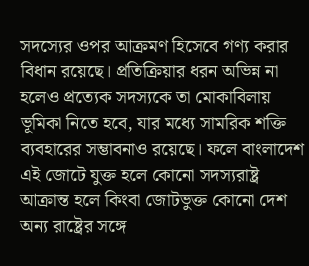সদস্যের ওপর আক্রমণ হিসেবে গণ্য করার বিধান রয়েছে। প্রতিক্রিয়ার ধরন অভিন্ন না হলেও প্রত্যেক সদস্যকে তা মোকাবিলায় ভূমিকা নিতে হবে, যার মধ্যে সামরিক শক্তি ব্যবহারের সম্ভাবনাও রয়েছে। ফলে বাংলাদেশ এই জোটে যুক্ত হলে কোনো সদস্যরাষ্ট্র আক্রান্ত হলে কিংবা জোটভুক্ত কোনো দেশ অন্য রাষ্ট্রের সঙ্গে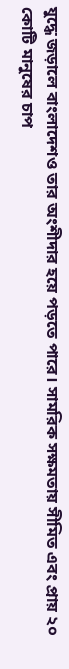যুদ্ধে জড়ালে বাংলাদেশও তার অংশীদার হয়ে পড়তে পারে। সামরিক সক্ষমতায় সীমিত এবং প্রায় ২০ কোটি মানুষের চাপ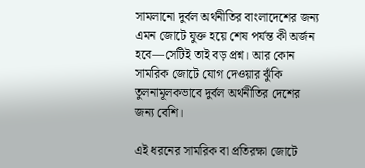সামলানো দুর্বল অর্থনীতির বাংলাদেশের জন্য এমন জোটে যুক্ত হয়ে শেষ পর্যন্ত কী অর্জন হবে—সেটিই তাই বড় প্রশ্ন। আর কোন সামরিক জোটে যোগ দেওয়ার ঝুঁকি তুলনামূলকভাবে দুর্বল অর্থনীতির দেশের জন্য বেশি।

এই ধরনের সামরিক বা প্রতিরক্ষা জোটে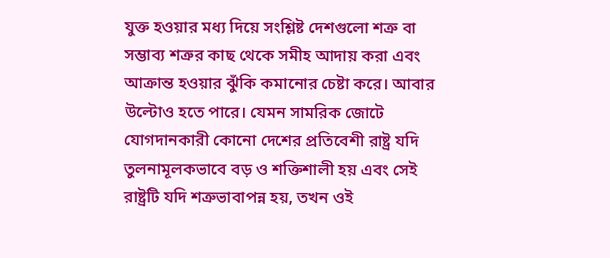যুক্ত হওয়ার মধ্য দিয়ে সংশ্লিষ্ট দেশগুলো শত্রু বা সম্ভাব্য শত্রুর কাছ থেকে সমীহ আদায় করা এবং আক্রান্ত হওয়ার ঝুঁকি কমানোর চেষ্টা করে। আবার উল্টোও হতে পারে। যেমন সামরিক জোটে যোগদানকারী কোনো দেশের প্রতিবেশী রাষ্ট্র যদি তুলনামূলকভাবে বড় ও শক্তিশালী হয় এবং সেই রাষ্ট্রটি যদি শত্রুভাবাপন্ন হয়, তখন ওই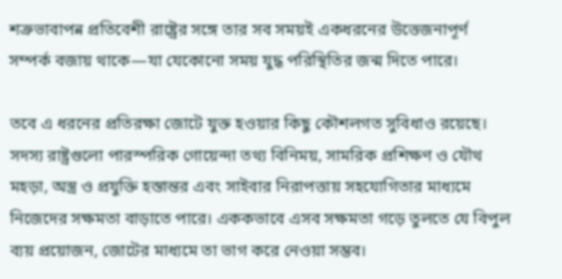শত্রুভাবাপন্ন প্রতিবেশী রাষ্ট্রের সঙ্গে তার সব সময়ই একধরনের উত্তেজনাপূর্ণ সম্পর্ক বজায় থাকে—যা যেকোনো সময় যুদ্ধ পরিস্থিতির জন্ম দিতে পারে।

তবে এ ধরনের প্রতিরক্ষা জোটে যুক্ত হওয়ার কিছু কৌশলগত সুবিধাও রয়েছে। সদস্য রাষ্ট্রগুলো পারস্পরিক গোয়েন্দা তথ্য বিনিময়, সামরিক প্রশিক্ষণ ও যৌথ মহড়া, অস্ত্র ও প্রযুক্তি হস্তান্তর এবং সাইবার নিরাপত্তায় সহযোগিতার মাধ্যমে নিজেদের সক্ষমতা বাড়াতে পারে। এককভাবে এসব সক্ষমতা গড়ে তুলতে যে বিপুল ব্যয় প্রয়োজন, জোটের মাধ্যমে তা ভাগ করে নেওয়া সম্ভব।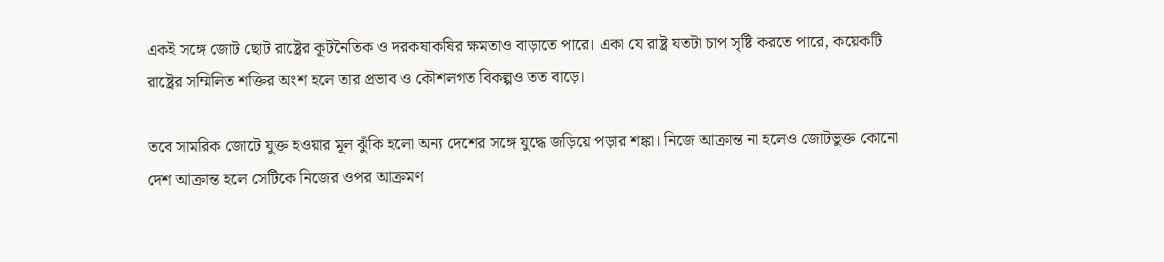একই সঙ্গে জোট ছোট রাষ্ট্রের কূটনৈতিক ও দরকষাকষির ক্ষমতাও বাড়াতে পারে। একা যে রাষ্ট্র যতটা চাপ সৃষ্টি করতে পারে, কয়েকটি রাষ্ট্রের সম্মিলিত শক্তির অংশ হলে তার প্রভাব ও কৌশলগত বিকল্পও তত বাড়ে।

তবে সামরিক জোটে যুক্ত হওয়ার মূল ঝুঁকি হলো অন্য দেশের সঙ্গে যুদ্ধে জড়িয়ে পড়ার শঙ্কা। নিজে আক্রান্ত না হলেও জোটভুক্ত কোনো দেশ আক্রান্ত হলে সেটিকে নিজের ওপর আক্রমণ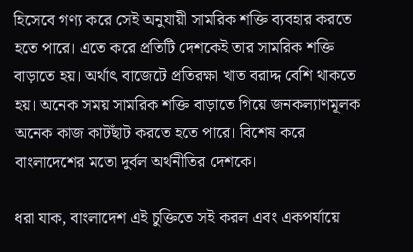হিসেবে গণ্য করে সেই অনুযায়ী সামরিক শক্তি ব্যবহার করতে হতে পারে। এতে করে প্রতিটি দেশকেই তার সামরিক শক্তি বাড়াতে হয়। অর্থাৎ বাজেটে প্রতিরক্ষা খাত বরাদ্দ বেশি থাকতে হয়। অনেক সময় সামরিক শক্তি বাড়াতে গিয়ে জনকল্যাণমূলক অনেক কাজ কাটছাঁট করতে হতে পারে। বিশেষ করে বাংলাদেশের মতো দুর্বল অর্থনীতির দেশকে।

ধরা যাক, বাংলাদেশ এই চুক্তিতে সই করল এবং একপর্যায়ে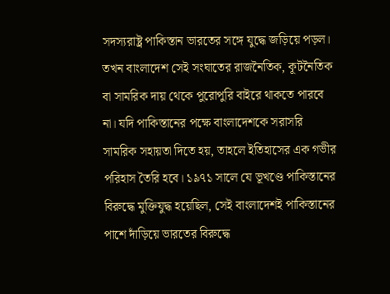সদস্যরাষ্ট্র পাকিস্তান ভারতের সঙ্গে যুদ্ধে জড়িয়ে পড়ল। তখন বাংলাদেশ সেই সংঘাতের রাজনৈতিক, কূটনৈতিক বা সামরিক দায় থেকে পুরোপুরি বাইরে থাকতে পারবে না। যদি পাকিস্তানের পক্ষে বাংলাদেশকে সরাসরি সামরিক সহায়তা দিতে হয়, তাহলে ইতিহাসের এক গভীর পরিহাস তৈরি হবে। ১৯৭১ সালে যে ভূখণ্ডে পাকিস্তানের বিরুদ্ধে মুক্তিযুদ্ধ হয়েছিল, সেই বাংলাদেশই পাকিস্তানের পাশে দাঁড়িয়ে ভারতের বিরুদ্ধে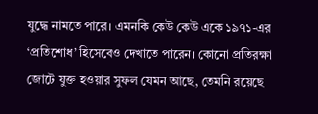যুদ্ধে নামতে পারে। এমনকি কেউ কেউ একে ১৯৭১-এর ‘প্রতিশোধ’ হিসেবেও দেখাতে পারেন। কোনো প্রতিরক্ষা জোটে যুক্ত হওয়ার সুফল যেমন আছে, তেমনি রয়েছে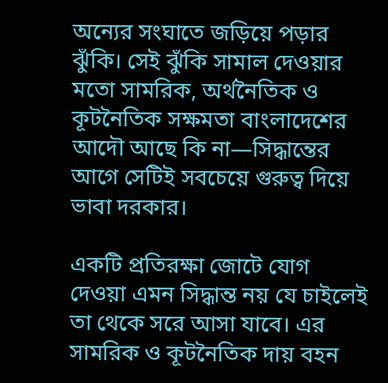অন্যের সংঘাতে জড়িয়ে পড়ার ঝুঁকি। সেই ঝুঁকি সামাল দেওয়ার মতো সামরিক, অর্থনৈতিক ও কূটনৈতিক সক্ষমতা বাংলাদেশের আদৌ আছে কি না—সিদ্ধান্তের আগে সেটিই সবচেয়ে গুরুত্ব দিয়ে ভাবা দরকার।

একটি প্রতিরক্ষা জোটে যোগ দেওয়া এমন সিদ্ধান্ত নয় যে চাইলেই তা থেকে সরে আসা যাবে। এর সামরিক ও কূটনৈতিক দায় বহন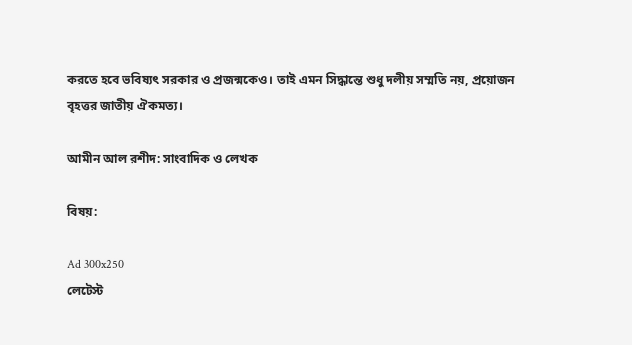করতে হবে ভবিষ্যৎ সরকার ও প্রজন্মকেও। তাই এমন সিদ্ধান্তে শুধু দলীয় সম্মতি নয়, প্রয়োজন বৃহত্তর জাতীয় ঐকমত্য।

আমীন আল রশীদ: সাংবাদিক ও লেখক

বিষয়:

Ad 300x250
লেটেস্ট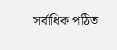সর্বাধিক পঠিত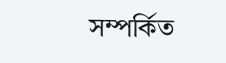সম্পর্কিত